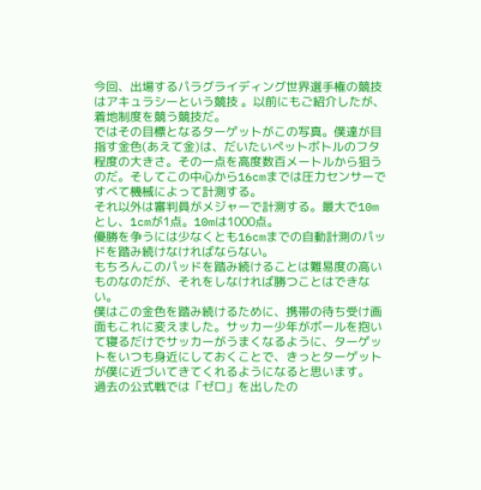今回、出場するパラグライディング世界選手権の競技はアキュラシーという競技 。以前にもご紹介したが、着地制度を競う競技だ。
ではその目標となるターゲットがこの写真。僕達が目指す金色(あえて金)は、だいたいペットボトルのフタ程度の大きさ。その一点を高度数百メートルから狙うのだ。そしてこの中心から16cmまでは圧力センサーですべて機械によって計測する。
それ以外は審判員がメジャーで計測する。最大で10mとし、1cmが1点。10mは1000点。
優勝を争うには少なくとも16cmまでの自動計測のパッドを踏み続けなければならない。
もちろんこのパッドを踏み続けることは難易度の高いものなのだが、それをしなければ勝つことはできない。
僕はこの金色を踏み続けるために、携帯の待ち受け画面もこれに変えました。サッカー少年がボールを抱いて寝るだけでサッカーがうまくなるように、ターゲットをいつも身近にしておくことで、きっとターゲットが僕に近づいてきてくれるようになると思います。
過去の公式戦では「ゼロ」を出したの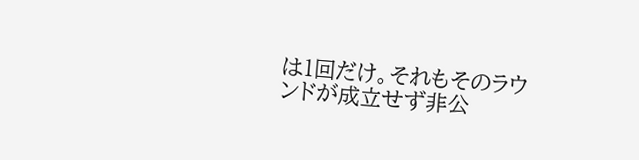は1回だけ。それもそのラウンドが成立せず非公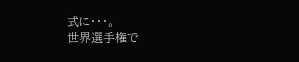式に・・・。
世界選手権で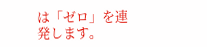は「ゼロ」を連発します。